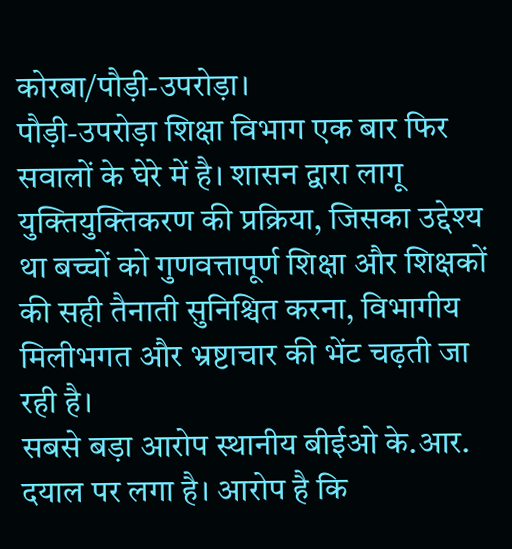कोरबा/पौड़ी-उपरोड़ा।
पौड़ी-उपरोड़ा शिक्षा विभाग एक बार फिर सवालों के घेरे में है। शासन द्वारा लागू युक्तियुक्तिकरण की प्रक्रिया, जिसका उद्देश्य था बच्चों को गुणवत्तापूर्ण शिक्षा और शिक्षकों की सही तैनाती सुनिश्चित करना, विभागीय मिलीभगत और भ्रष्टाचार की भेंट चढ़ती जा रही है।
सबसे बड़ा आरोप स्थानीय बीईओ के.आर. दयाल पर लगा है। आरोप है कि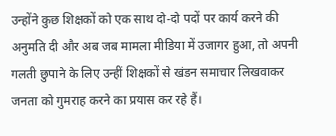उन्होंने कुछ शिक्षकों को एक साथ दो-दो पदों पर कार्य करने की अनुमति दी और अब जब मामला मीडिया में उजागर हुआ, तो अपनी गलती छुपाने के लिए उन्हीं शिक्षकों से खंडन समाचार लिखवाकर जनता को गुमराह करने का प्रयास कर रहे हैं।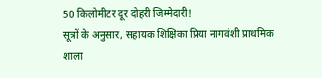50 किलोमीटर दूर दोहरी जिम्मेदारी!
सूत्रों के अनुसार, सहायक शिक्षिका प्रिया नागवंशी प्राथमिक शाला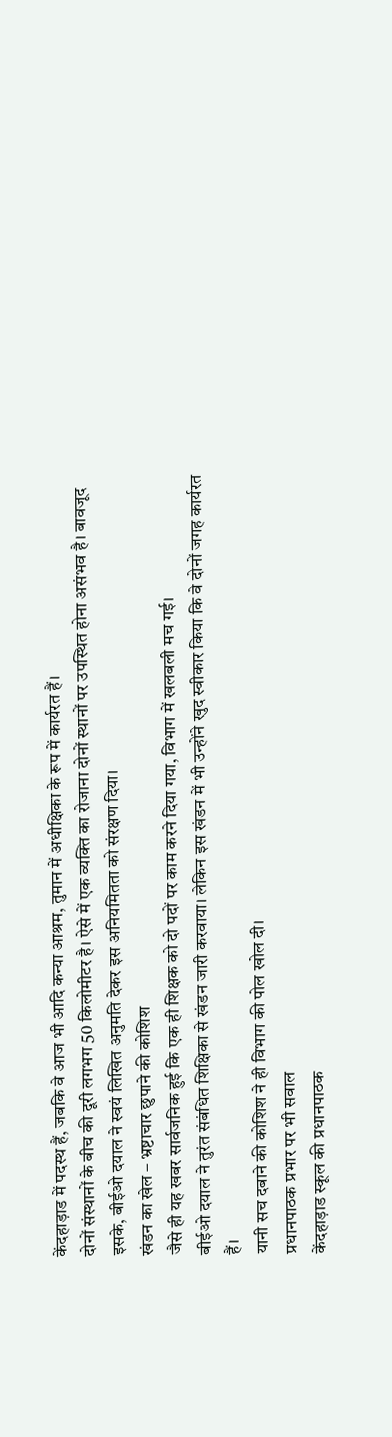केंदहाड़ाड में पदस्थ हैं, जबकि वे आज भी आदि कन्या आश्रम, तुमान में अधीक्षिका के रूप में कार्यरत हैं।
दोनों संस्थानों के बीच की दूरी लगभग 50 किलोमीटर है। ऐसे में एक व्यक्ति का रोजाना दोनों स्थानों पर उपस्थित होना असंभव है। बावजूद इसके, बीईओ दयाल ने स्वयं लिखित अनुमति देकर इस अनियमितता को संरक्षण दिया।
खंडन का खेल – भ्रष्टाचार छुपाने की कोशिश
जैसे ही यह खबर सार्वजनिक हुई कि एक ही शिक्षक को दो पदों पर काम करने दिया गया, विभाग में खलबली मच गई।
बीईओ दयाल ने तुरंत संबंधित शिक्षिका से खंडन जारी करवाया। लेकिन इस खंडन में भी उन्होंने खुद स्वीकार किया कि वे दोनों जगह कार्यरत हैं।
यानी सच दबाने की कोशिश ने ही विभाग की पोल खोल दी।
प्रधानपाठक प्रभार पर भी सवाल
केंदहाड़ाड स्कूल की प्रधानपाठक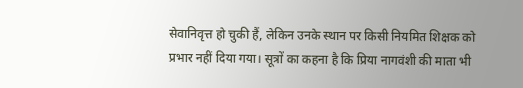सेवानिवृत्त हो चुकी हैं, लेकिन उनके स्थान पर किसी नियमित शिक्षक को प्रभार नहीं दिया गया। सूत्रों का कहना है कि प्रिया नागवंशी की माता भी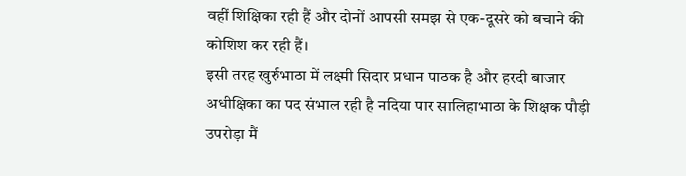वहीं शिक्षिका रही हैं और दोनों आपसी समझ से एक-दूसरे को बचाने की कोशिश कर रही हैं।
इसी तरह खुर्रुभाठा में लक्ष्मी सिदार प्रधान पाठक है और हरदी बाजार अधीक्षिका का पद संभाल रही है नदिया पार सालिहाभाठा के शिक्षक पौड़ी उपरोड़ा मैं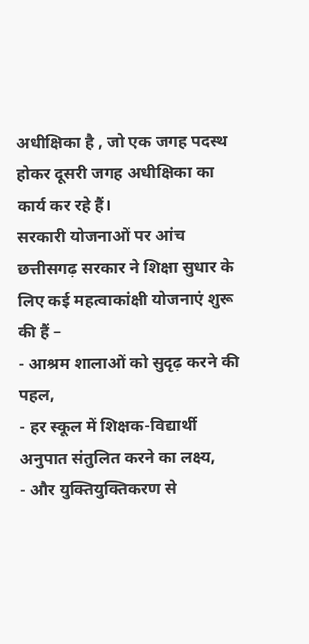अधीक्षिका है , जो एक जगह पदस्थ होकर दूसरी जगह अधीक्षिका का कार्य कर रहे हैं।
सरकारी योजनाओं पर आंच
छत्तीसगढ़ सरकार ने शिक्षा सुधार के लिए कई महत्वाकांक्षी योजनाएं शुरू की हैं –
- आश्रम शालाओं को सुदृढ़ करने की पहल,
- हर स्कूल में शिक्षक-विद्यार्थी अनुपात संतुलित करने का लक्ष्य,
- और युक्तियुक्तिकरण से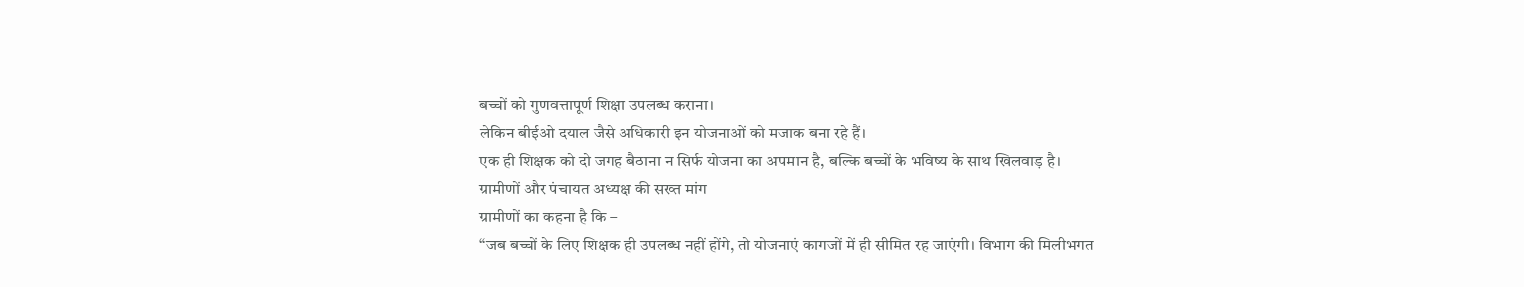बच्चों को गुणवत्तापूर्ण शिक्षा उपलब्ध कराना।
लेकिन बीईओ दयाल जैसे अधिकारी इन योजनाओं को मजाक बना रहे हैं।
एक ही शिक्षक को दो जगह बैठाना न सिर्फ योजना का अपमान है, बल्कि बच्चों के भविष्य के साथ खिलवाड़ है।
ग्रामीणों और पंचायत अध्यक्ष की सख्त मांग
ग्रामीणों का कहना है कि –
“जब बच्चों के लिए शिक्षक ही उपलब्ध नहीं होंगे, तो योजनाएं कागजों में ही सीमित रह जाएंगी। विभाग की मिलीभगत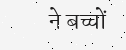ने बच्चों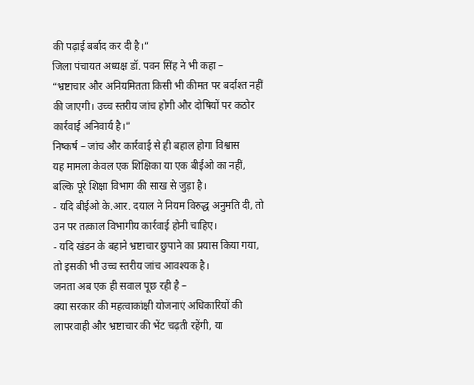की पढ़ाई बर्बाद कर दी है।”
जिला पंचायत अध्यक्ष डॉ. पवन सिंह ने भी कहा –
“भ्रष्टाचार और अनियमितता किसी भी कीमत पर बर्दाश्त नहीं की जाएगी। उच्च स्तरीय जांच होगी और दोषियों पर कठोर कार्रवाई अनिवार्य है।”
निष्कर्ष – जांच और कार्रवाई से ही बहाल होगा विश्वास
यह मामला केवल एक शिक्षिका या एक बीईओ का नहीं, बल्कि पूरे शिक्षा विभाग की साख से जुड़ा है।
- यदि बीईओ के.आर. दयाल ने नियम विरुद्ध अनुमति दी, तो उन पर तत्काल विभागीय कार्रवाई होनी चाहिए।
- यदि खंडन के बहाने भ्रष्टाचार छुपाने का प्रयास किया गया, तो इसकी भी उच्च स्तरीय जांच आवश्यक है।
जनता अब एक ही सवाल पूछ रही है –
क्या सरकार की महत्वाकांक्षी योजनाएं अधिकारियों की लापरवाही और भ्रष्टाचार की भेंट चढ़ती रहेंगी, या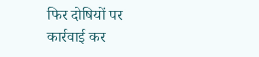फिर दोषियों पर कार्रवाई कर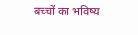बच्चों का भविष्य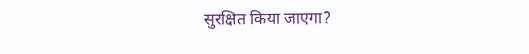सुरक्षित किया जाएगा?